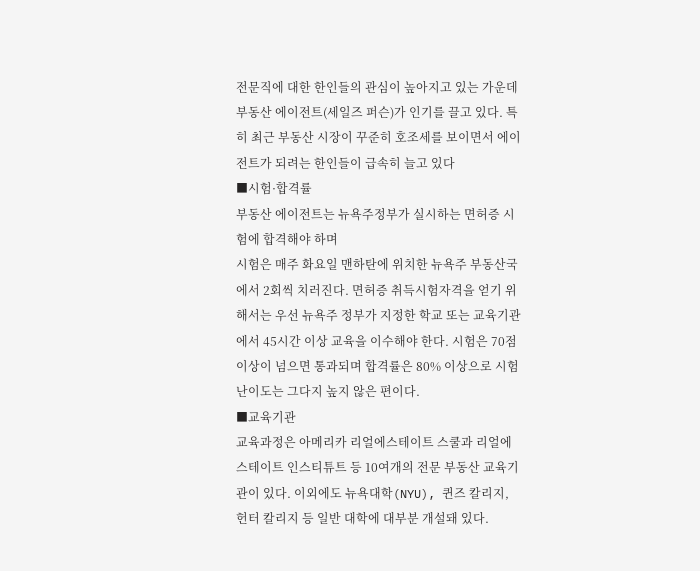전문직에 대한 한인들의 관심이 높아지고 있는 가운데 부동산 에이전트(세일즈 퍼슨)가 인기를 끌고 있다. 특히 최근 부동산 시장이 꾸준히 호조세를 보이면서 에이전트가 되려는 한인들이 급속히 늘고 있다
■시험·합격률
부동산 에이전트는 뉴욕주정부가 실시하는 면허증 시험에 합격해야 하며
시험은 매주 화요일 맨하탄에 위치한 뉴욕주 부동산국에서 2회씩 치러진다. 면허증 취득시험자격을 얻기 위해서는 우선 뉴욕주 정부가 지정한 학교 또는 교육기관에서 45시간 이상 교육을 이수해야 한다. 시험은 70점 이상이 넘으면 통과되며 합격률은 80% 이상으로 시험난이도는 그다지 높지 않은 편이다.
■교육기관
교육과정은 아메리카 리얼에스테이트 스쿨과 리얼에스테이트 인스티튜트 등 10여개의 전문 부동산 교육기관이 있다. 이외에도 뉴욕대학(NYU), 퀸즈 칼리지, 헌터 칼리지 등 일반 대학에 대부분 개설돼 있다.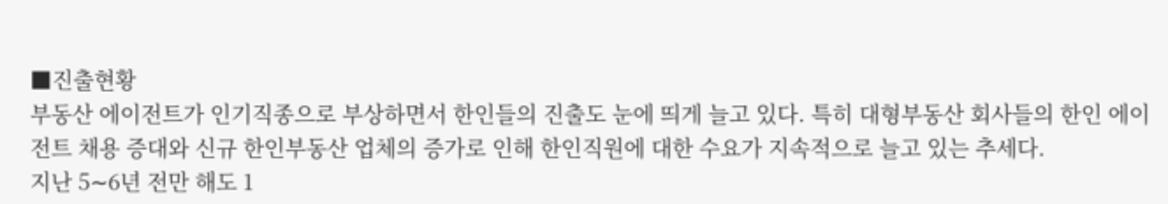■진출현황
부동산 에이전트가 인기직종으로 부상하면서 한인들의 진출도 눈에 띄게 늘고 있다. 특히 대형부동산 회사들의 한인 에이전트 채용 증대와 신규 한인부동산 업체의 증가로 인해 한인직원에 대한 수요가 지속적으로 늘고 있는 추세다.
지난 5∼6년 전만 해도 1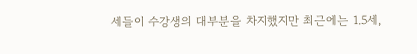세들이 수강생의 대부분을 차지했지만 최근에는 1.5세,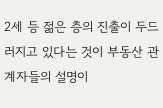2세 등 젊은 층의 진출이 두드러지고 있다는 것이 부동산 관계자들의 설명이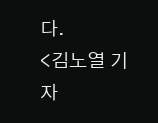다.
<김노열 기자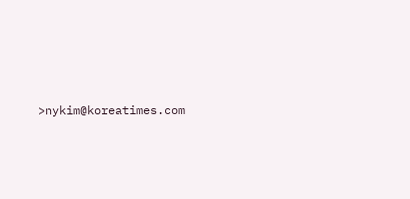>nykim@koreatimes.com